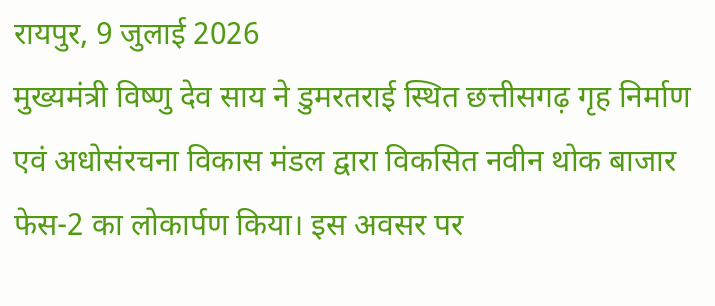रायपुर, 9 जुलाई 2026
मुख्यमंत्री विष्णु देव साय ने डुमरतराई स्थित छत्तीसगढ़ गृह निर्माण एवं अधोसंरचना विकास मंडल द्वारा विकसित नवीन थोक बाजार फेस-2 का लोकार्पण किया। इस अवसर पर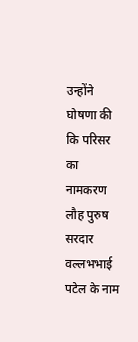उन्होंने घोषणा की कि परिसर का नामकरण लौह पुरुष सरदार वल्लभभाई पटेल के नाम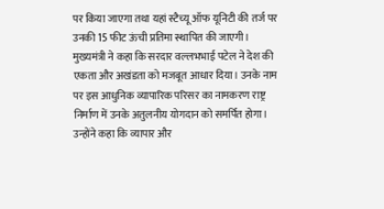पर किया जाएगा तथा यहां स्टैच्यू ऑफ यूनिटी की तर्ज पर उनकी 15 फीट ऊंची प्रतिमा स्थापित की जाएगी।
मुख्यमंत्री ने कहा कि सरदार वल्लभभाई पटेल ने देश की एकता और अखंडता को मजबूत आधार दिया। उनके नाम पर इस आधुनिक व्यापारिक परिसर का नामकरण राष्ट्र निर्माण में उनके अतुलनीय योगदान को समर्पित होगा।
उन्होंने कहा कि व्यापार और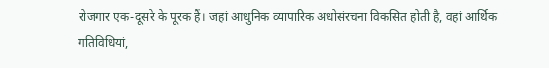रोजगार एक-दूसरे के पूरक हैं। जहां आधुनिक व्यापारिक अधोसंरचना विकसित होती है, वहां आर्थिक गतिविधियां,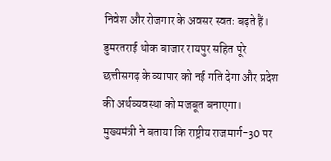निवेश और रोजगार के अवसर स्वतः बढ़ते हैं। डुमरतराई थोक बाजार रायपुर सहित पूरे छत्तीसगढ़ के व्यापार को नई गति देगा और प्रदेश की अर्थव्यवस्था को मजबूत बनाएगा।
मुख्यमंत्री ने बताया कि राष्ट्रीय राजमार्ग-30 पर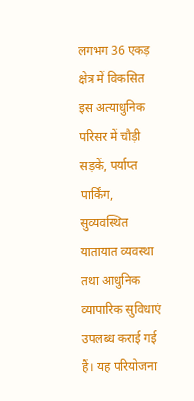लगभग 36 एकड़ क्षेत्र में विकसित इस अत्याधुनिक परिसर में चौड़ी सड़कें, पर्याप्त पार्किंग, सुव्यवस्थित यातायात व्यवस्था तथा आधुनिक व्यापारिक सुविधाएं उपलब्ध कराई गई हैं। यह परियोजना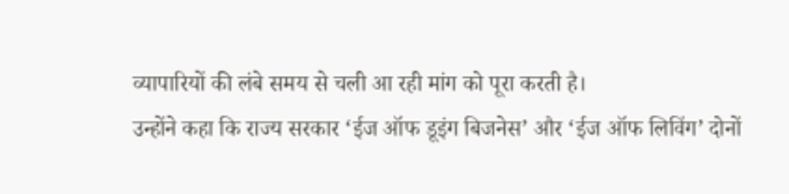व्यापारियों की लंबे समय से चली आ रही मांग को पूरा करती है।
उन्होंने कहा कि राज्य सरकार ‘ईज ऑफ डूइंग बिजनेस’ और ‘ईज ऑफ लिविंग’ दोनों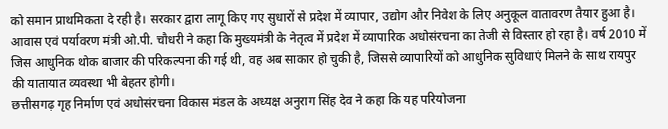को समान प्राथमिकता दे रही है। सरकार द्वारा लागू किए गए सुधारों से प्रदेश में व्यापार, उद्योग और निवेश के लिए अनुकूल वातावरण तैयार हुआ है।
आवास एवं पर्यावरण मंत्री ओ.पी. चौधरी ने कहा कि मुख्यमंत्री के नेतृत्व में प्रदेश में व्यापारिक अधोसंरचना का तेजी से विस्तार हो रहा है। वर्ष 2010 में जिस आधुनिक थोक बाजार की परिकल्पना की गई थी, वह अब साकार हो चुकी है, जिससे व्यापारियों को आधुनिक सुविधाएं मिलने के साथ रायपुर की यातायात व्यवस्था भी बेहतर होगी।
छत्तीसगढ़ गृह निर्माण एवं अधोसंरचना विकास मंडल के अध्यक्ष अनुराग सिंह देव ने कहा कि यह परियोजना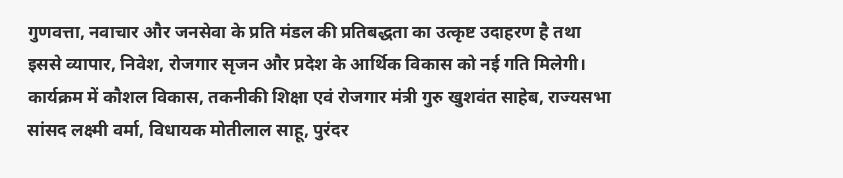गुणवत्ता, नवाचार और जनसेवा के प्रति मंडल की प्रतिबद्धता का उत्कृष्ट उदाहरण है तथा इससे व्यापार, निवेश, रोजगार सृजन और प्रदेश के आर्थिक विकास को नई गति मिलेगी।
कार्यक्रम में कौशल विकास, तकनीकी शिक्षा एवं रोजगार मंत्री गुरु खुशवंत साहेब, राज्यसभा सांसद लक्ष्मी वर्मा, विधायक मोतीलाल साहू, पुरंदर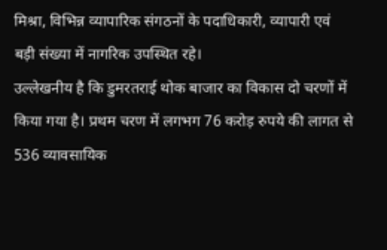मिश्रा, विभिन्न व्यापारिक संगठनों के पदाधिकारी, व्यापारी एवं बड़ी संख्या में नागरिक उपस्थित रहे।
उल्लेखनीय है कि डुमरतराई थोक बाजार का विकास दो चरणों में किया गया है। प्रथम चरण में लगभग 76 करोड़ रुपये की लागत से 536 व्यावसायिक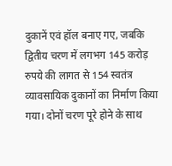दुकानें एवं हॉल बनाए गए, जबकि द्वितीय चरण में लगभग 145 करोड़ रुपये की लागत से 154 स्वतंत्र व्यावसायिक दुकानों का निर्माण किया गया। दोनों चरण पूरे होने के साथ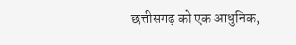छत्तीसगढ़ को एक आधुनिक,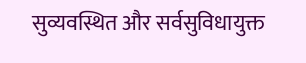सुव्यवस्थित और सर्वसुविधायुक्त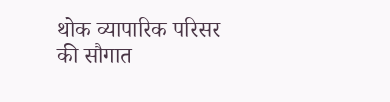थोक व्यापारिक परिसर की सौगात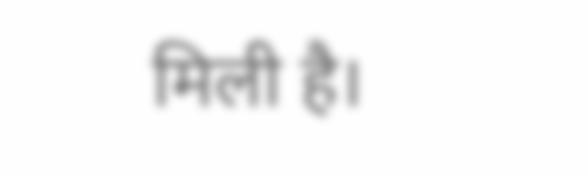मिली है।